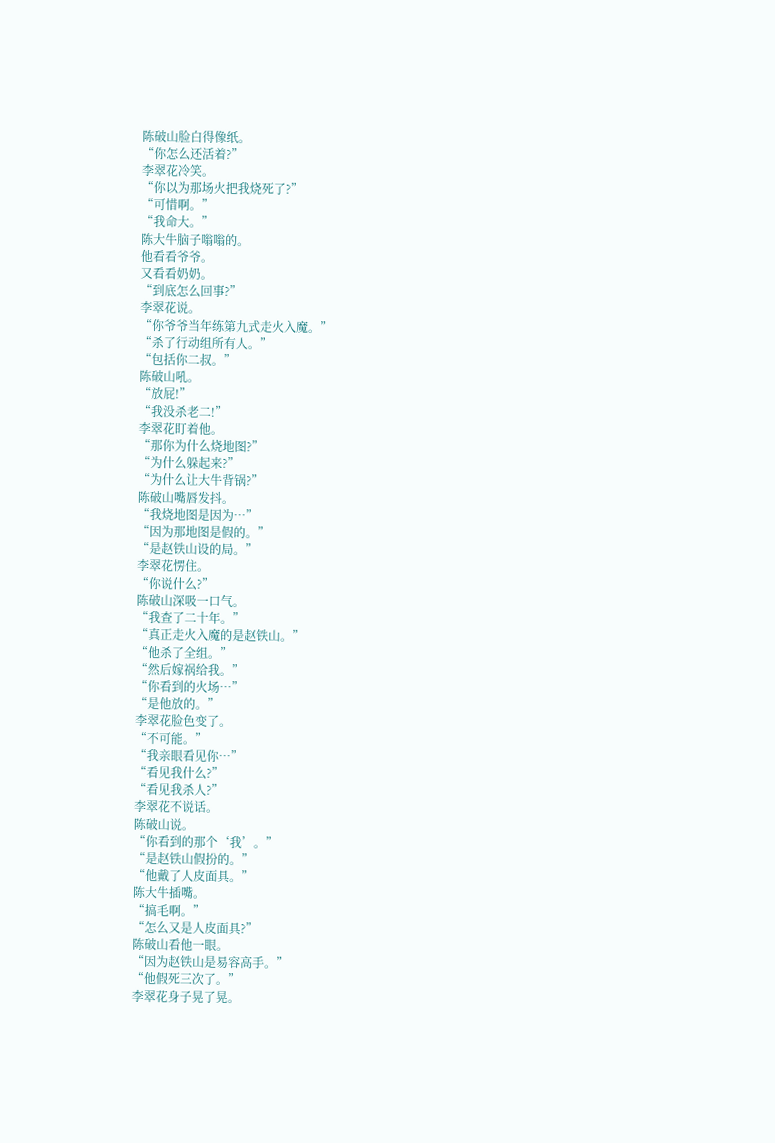陈破山脸白得像纸。
“你怎么还活着?”
李翠花冷笑。
“你以为那场火把我烧死了?”
“可惜啊。”
“我命大。”
陈大牛脑子嗡嗡的。
他看看爷爷。
又看看奶奶。
“到底怎么回事?”
李翠花说。
“你爷爷当年练第九式走火入魔。”
“杀了行动组所有人。”
“包括你二叔。”
陈破山吼。
“放屁!”
“我没杀老二!”
李翠花盯着他。
“那你为什么烧地图?”
“为什么躲起来?”
“为什么让大牛背锅?”
陈破山嘴唇发抖。
“我烧地图是因为…”
“因为那地图是假的。”
“是赵铁山设的局。”
李翠花愣住。
“你说什么?”
陈破山深吸一口气。
“我查了二十年。”
“真正走火入魔的是赵铁山。”
“他杀了全组。”
“然后嫁祸给我。”
“你看到的火场…”
“是他放的。”
李翠花脸色变了。
“不可能。”
“我亲眼看见你…”
“看见我什么?”
“看见我杀人?”
李翠花不说话。
陈破山说。
“你看到的那个‘我’。”
“是赵铁山假扮的。”
“他戴了人皮面具。”
陈大牛插嘴。
“搞毛啊。”
“怎么又是人皮面具?”
陈破山看他一眼。
“因为赵铁山是易容高手。”
“他假死三次了。”
李翠花身子晃了晃。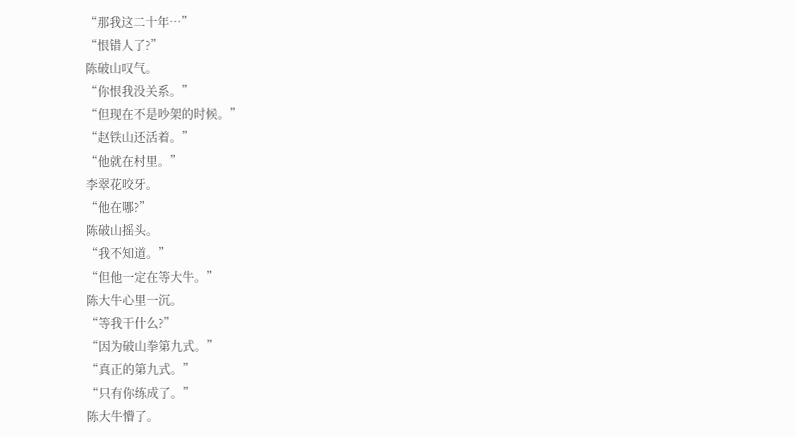“那我这二十年…”
“恨错人了?”
陈破山叹气。
“你恨我没关系。”
“但现在不是吵架的时候。”
“赵铁山还活着。”
“他就在村里。”
李翠花咬牙。
“他在哪?”
陈破山摇头。
“我不知道。”
“但他一定在等大牛。”
陈大牛心里一沉。
“等我干什么?”
“因为破山拳第九式。”
“真正的第九式。”
“只有你练成了。”
陈大牛懵了。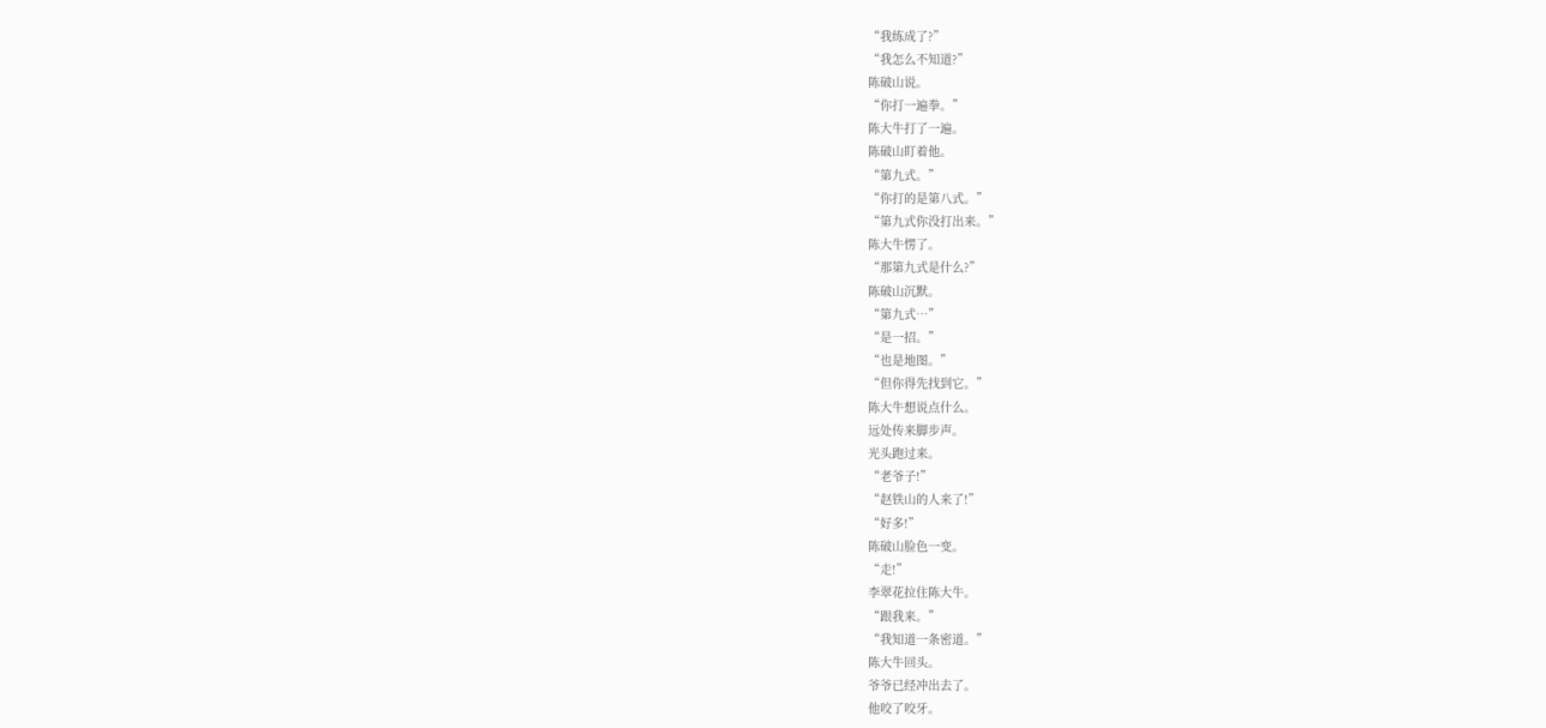“我练成了?”
“我怎么不知道?”
陈破山说。
“你打一遍拳。”
陈大牛打了一遍。
陈破山盯着他。
“第九式。”
“你打的是第八式。”
“第九式你没打出来。”
陈大牛愣了。
“那第九式是什么?”
陈破山沉默。
“第九式…”
“是一招。”
“也是地图。”
“但你得先找到它。”
陈大牛想说点什么。
远处传来脚步声。
光头跑过来。
“老爷子!”
“赵铁山的人来了!”
“好多!”
陈破山脸色一变。
“走!”
李翠花拉住陈大牛。
“跟我来。”
“我知道一条密道。”
陈大牛回头。
爷爷已经冲出去了。
他咬了咬牙。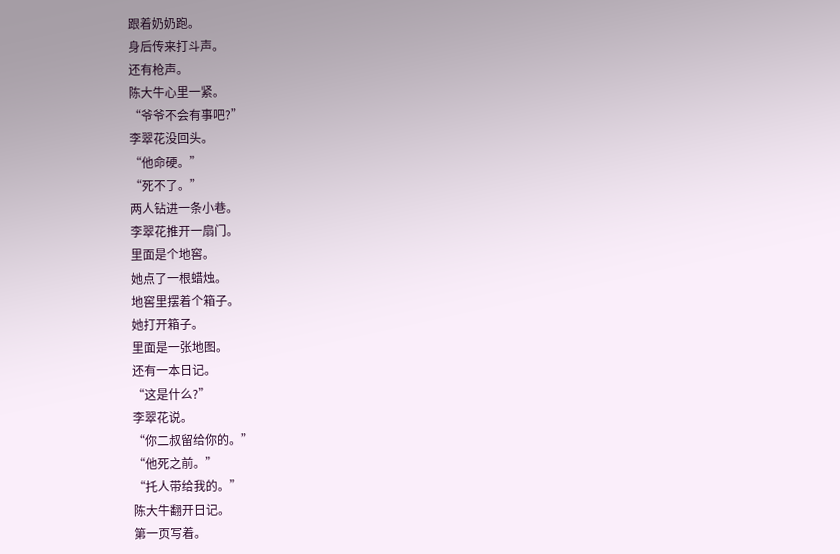跟着奶奶跑。
身后传来打斗声。
还有枪声。
陈大牛心里一紧。
“爷爷不会有事吧?”
李翠花没回头。
“他命硬。”
“死不了。”
两人钻进一条小巷。
李翠花推开一扇门。
里面是个地窖。
她点了一根蜡烛。
地窖里摆着个箱子。
她打开箱子。
里面是一张地图。
还有一本日记。
“这是什么?”
李翠花说。
“你二叔留给你的。”
“他死之前。”
“托人带给我的。”
陈大牛翻开日记。
第一页写着。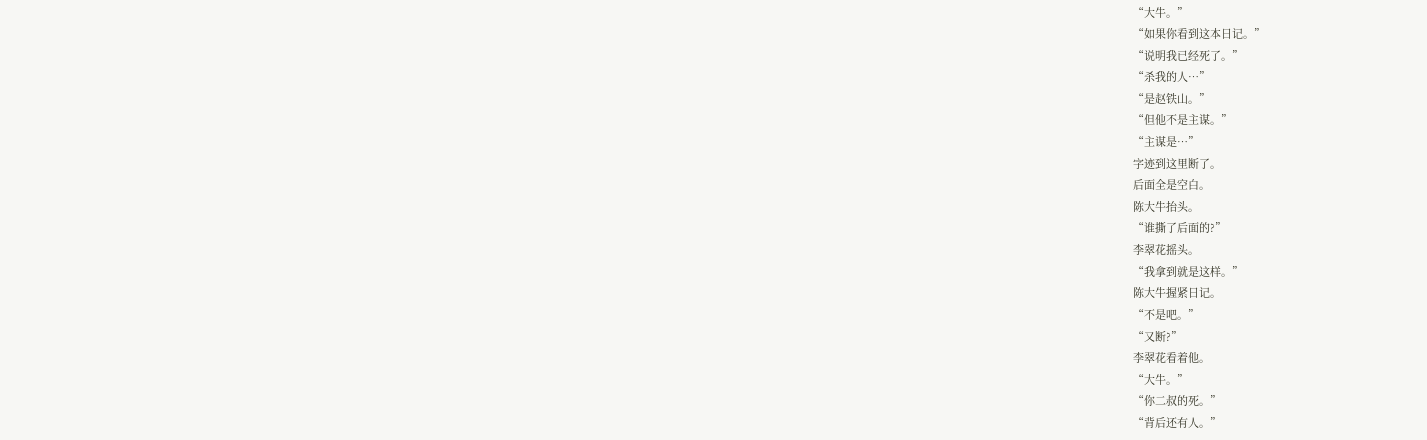“大牛。”
“如果你看到这本日记。”
“说明我已经死了。”
“杀我的人…”
“是赵铁山。”
“但他不是主谋。”
“主谋是…”
字迹到这里断了。
后面全是空白。
陈大牛抬头。
“谁撕了后面的?”
李翠花摇头。
“我拿到就是这样。”
陈大牛握紧日记。
“不是吧。”
“又断?”
李翠花看着他。
“大牛。”
“你二叔的死。”
“背后还有人。”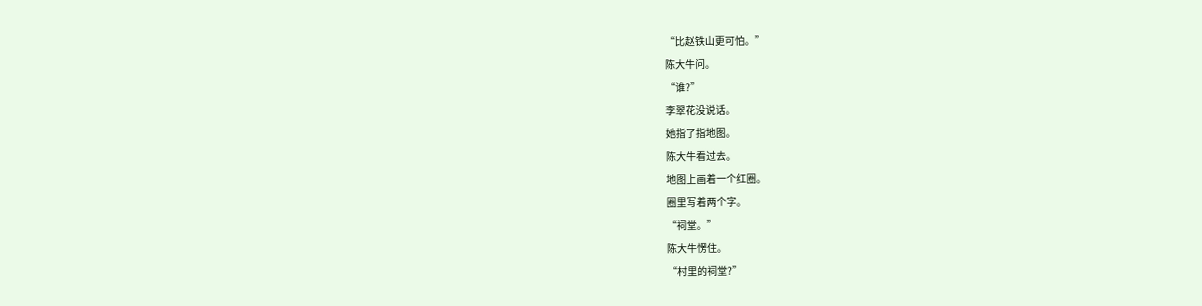“比赵铁山更可怕。”
陈大牛问。
“谁?”
李翠花没说话。
她指了指地图。
陈大牛看过去。
地图上画着一个红圈。
圈里写着两个字。
“祠堂。”
陈大牛愣住。
“村里的祠堂?”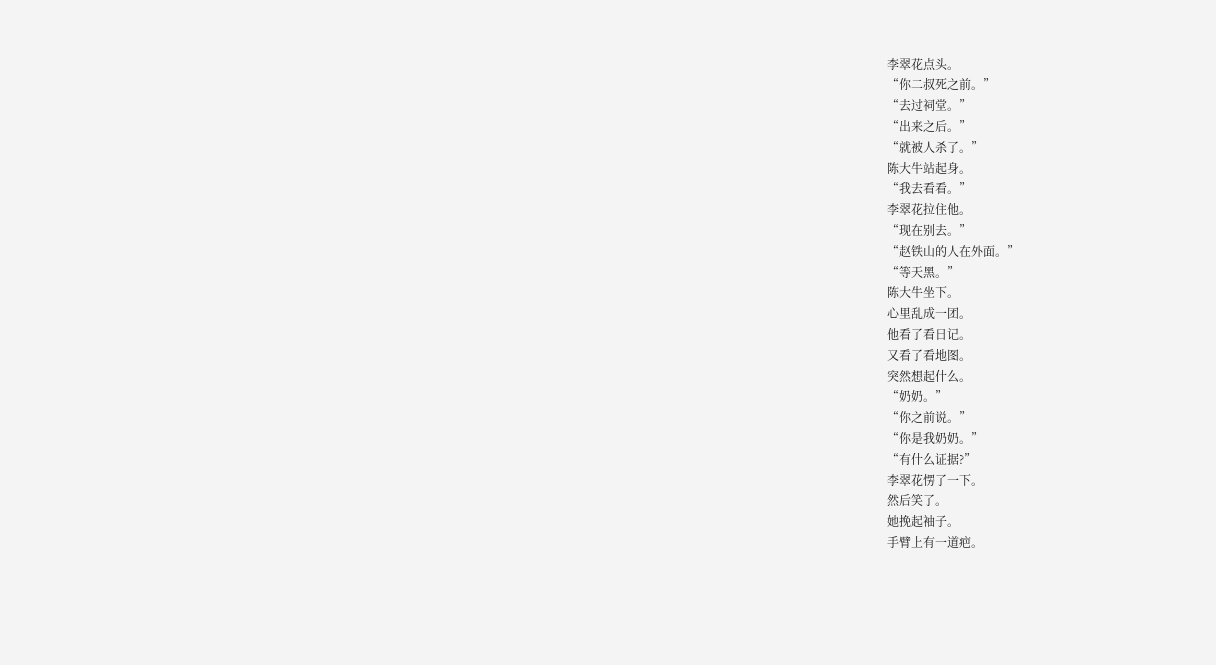李翠花点头。
“你二叔死之前。”
“去过祠堂。”
“出来之后。”
“就被人杀了。”
陈大牛站起身。
“我去看看。”
李翠花拉住他。
“现在别去。”
“赵铁山的人在外面。”
“等天黑。”
陈大牛坐下。
心里乱成一团。
他看了看日记。
又看了看地图。
突然想起什么。
“奶奶。”
“你之前说。”
“你是我奶奶。”
“有什么证据?”
李翠花愣了一下。
然后笑了。
她挽起袖子。
手臂上有一道疤。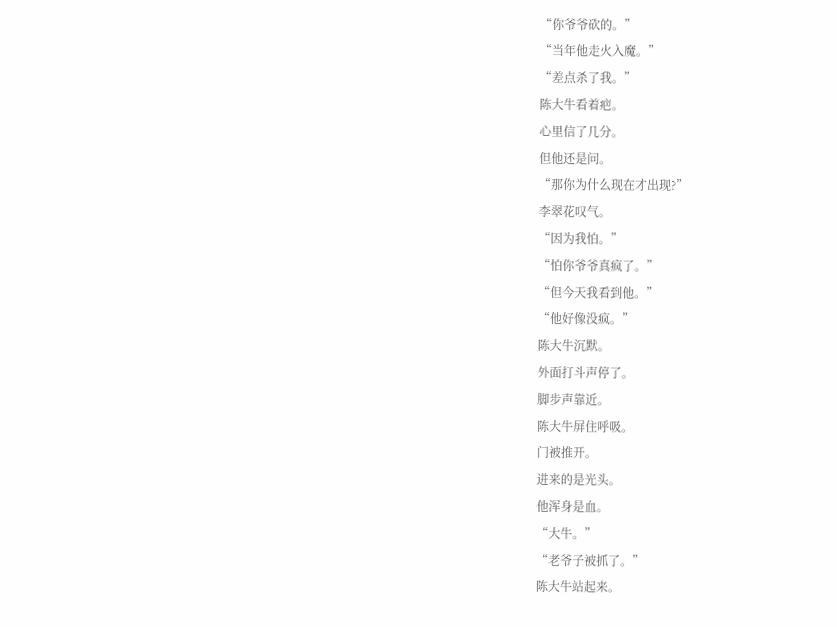“你爷爷砍的。”
“当年他走火入魔。”
“差点杀了我。”
陈大牛看着疤。
心里信了几分。
但他还是问。
“那你为什么现在才出现?”
李翠花叹气。
“因为我怕。”
“怕你爷爷真疯了。”
“但今天我看到他。”
“他好像没疯。”
陈大牛沉默。
外面打斗声停了。
脚步声靠近。
陈大牛屏住呼吸。
门被推开。
进来的是光头。
他浑身是血。
“大牛。”
“老爷子被抓了。”
陈大牛站起来。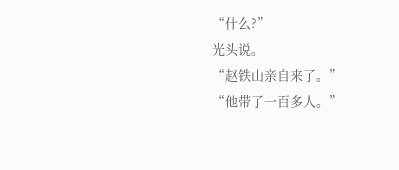“什么?”
光头说。
“赵铁山亲自来了。”
“他带了一百多人。”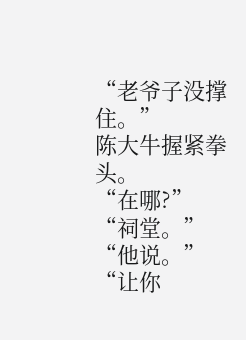“老爷子没撑住。”
陈大牛握紧拳头。
“在哪?”
“祠堂。”
“他说。”
“让你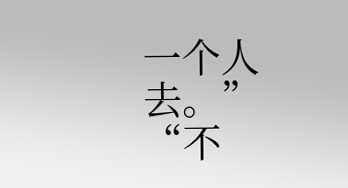一个人去。”
“不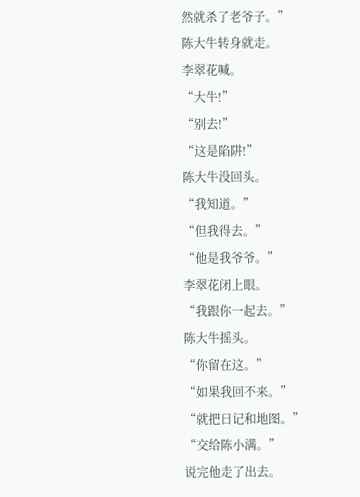然就杀了老爷子。”
陈大牛转身就走。
李翠花喊。
“大牛!”
“别去!”
“这是陷阱!”
陈大牛没回头。
“我知道。”
“但我得去。”
“他是我爷爷。”
李翠花闭上眼。
“我跟你一起去。”
陈大牛摇头。
“你留在这。”
“如果我回不来。”
“就把日记和地图。”
“交给陈小满。”
说完他走了出去。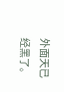外面天已经黑了。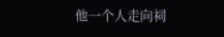他一个人走向祠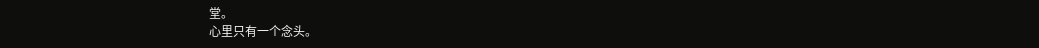堂。
心里只有一个念头。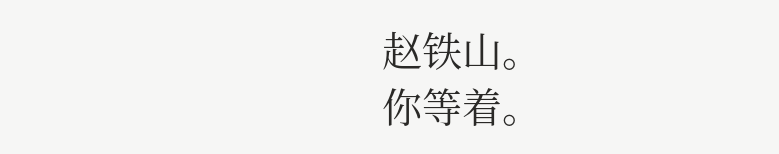赵铁山。
你等着。